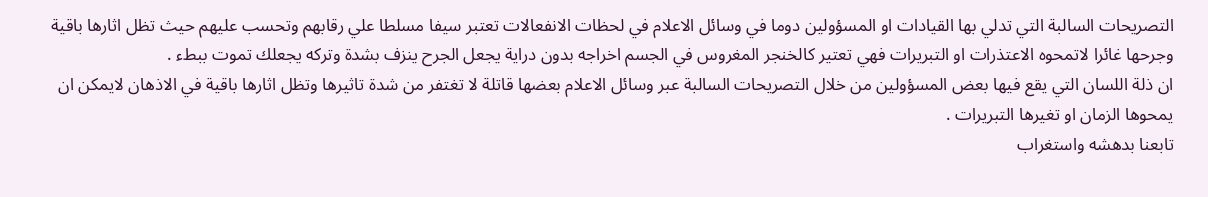التصريحات السالبة التي تدلي بها القيادات او المسؤولين دوما في وسائل الاعلام في لحظات الانفعالات تعتبر سيفا مسلطا علي رقابهم وتحسب عليهم حيث تظل اثارها باقية وجرحها غائرا لاتمحوه الاعتذرات او التبريرات فهي تعتير كالخنجر المغروس في الجسم اخراجه بدون دراية يجعل الجرح ينزف بشدة وتركه يجعلك تموت ببطء .
ان ذلة اللسان التي يقع فيها بعض المسؤولين من خلال التصريحات السالبة عبر وسائل الاعلام بعضها قاتلة لا تغتفر من شدة تاثيرها وتظل اثارها باقية في الاذهان لايمكن ان يمحوها الزمان او تغيرها التبريرات .
تابعنا بدهشه واستغراب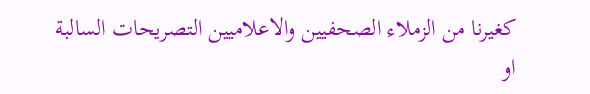كغيرنا من الزملاء الصحفيين والاعلاميين التصريحات السالبة او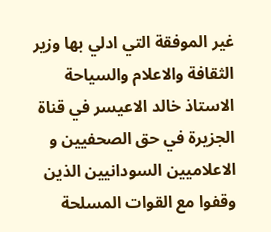غير الموفقة التي ادلي بها وزير الثقافة والاعلام والسياحة الاستاذ خالد الاعيسر في قناة الجزيرة في حق الصحفيين و الاعلاميين السودانيين الذين وقفوا مع القوات المسلحة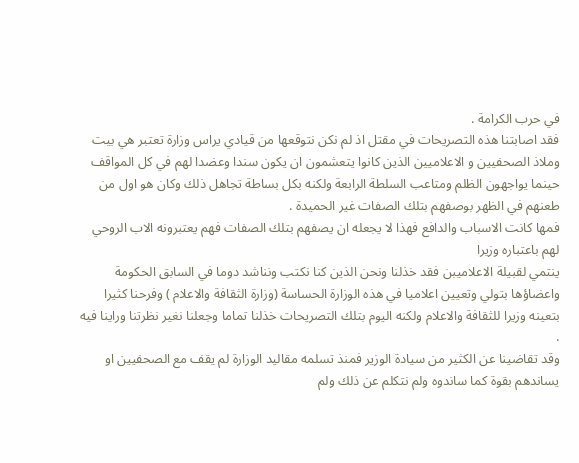في حرب الكرامة .
فقد اصابتنا هذه التصريحات في مقتل اذ لم نكن نتوقعها من قيادي يراس وزارة تعتبر هي بيت وملاذ الصحفيين و الاعلاميين الذين كانوا يتعشمون ان يكون سندا وعضدا لهم في كل المواقف حينما يواجهون الظلم ومتاعب السلطة الرابعة ولكنه بكل بساطة تجاهل ذلك وكان هو اول من طعنهم في الظهر بوصفهم بتلك الصفات غير الحميدة .
فمها كانت الاسباب والدافع فهذا لا يجعله ان يصفهم بتلك الصفات فهم يعتبرونه الاب الروحي لهم باعتباره وزيرا
ينتمي لقبيلة الاعلاميبن فقد خذلنا ونحن الذين كنا نكتب ونناشد دوما في السابق الحكومة واعضاؤها بتولي وتعيين اعلاميا في هذه الوزارة الحساسة (وزارة الثقافة والاعلام ) وفرحنا كثيرا بتعينه وزيرا للثقافة والاعلام ولكنه اليوم بتلك التصريحات خذلنا تماما وجعلنا نغير نظرتنا وراينا فيه .
وقد تقاضينا عن الكثير من سيادة الوزير فمنذ تسلمه مقاليد الوزارة لم يقف مع الصحفيين او يساندهم بقوة كما ساندوه ولم نتكلم عن ذلك ولم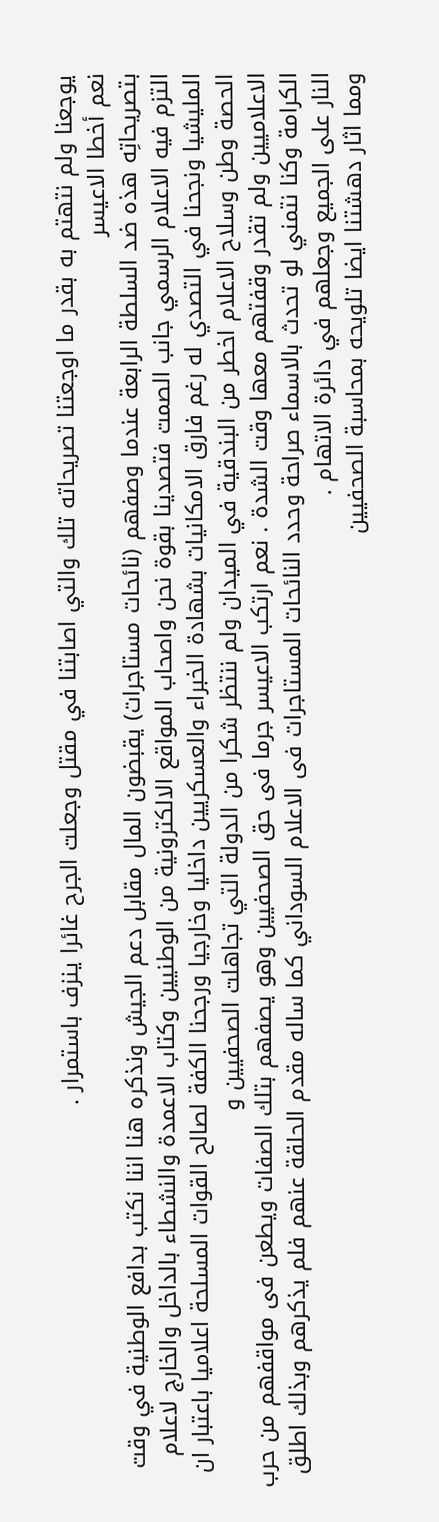يوجعنا ولم نتهتم به بقدر ما اوجعتنا تصريحاته تلك والتي اصابتنا في مقتل وجعلت الجرح غائرا ينزف باستمرار .
نعم أخطا الاعيسر
بتصريحاتِه هذه ضد السلطة الرابعة عندما وصفهم (نائحات مستاجرات) يقبضون المال مقابل دعم الجيش ونذكره هنا اننا نكتب بدافع الوطنية في وقت التزم فيه الاعلام الرسمي جانب الصمت فتصدينا بقوة نحن واصحاب المواقع الالكترونية من الوطنيين وكتاب الاعمدة والنشطاء بالداخل والخارج لاعلام المليشيا ونجحنا في التصدي له رغم فارق الامكانيات بشهادة الخبراء والعسكريين داخليا وخارجيا ورجحنا الكفة لصالح القوات المسلحة اعلاميا باعتبار ان الحصة وطن وسلاح الاعلام اخطر من البندقية في الميدان ولم ننتظر شكرا من الدولة التي تجاهلت الصحفيين و
الاعلاميين ولم تقدر وقفتهم معها وقت الشدة . نعم ارتكب الاعيسر جرما فى حق الصحفيين وهو يصفهم بتلك الصفات ويطعن فى مواقفهم من حرب الكرامة وكنا نتمني لو تحدث بالاسماء صراحة وحدد النائحات المستاجرات فى الاعلام السوداني كما ساله مقدم الحلقة عنهم فلم يذكرهم وبذلك اطلق النار على الجميع وجعلهم في دائرة الاتهام .
ومما اثار دهشتنا ايضا تلويحه بمحاسبة الصحفيين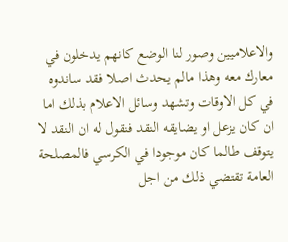والاعلاميين وصور لنا الوضع كانهم يدخلون في معارك معه وهذا مالم يحدث اصلا فقد ساندوه في كل الاوقات وتشهد وسائل الاعلام بذلك اما ان كان يزعل او يضايقه النقد فنقول له ان النقد لا يتوقف طالما كان موجودا في الكرسي فالمصلحة العامة تقتضي ذلك من اجل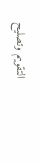التقويم وتصليح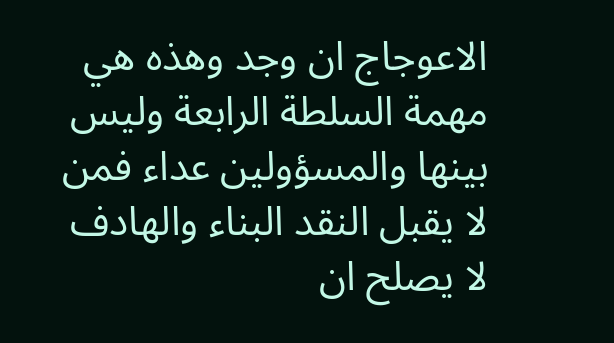الاعوجاج ان وجد وهذه هي مهمة السلطة الرابعة وليس بينها والمسؤولين عداء فمن لا يقبل النقد البناء والهادف لا يصلح ان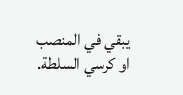يبقي في المنصب او كرسي السلطة.